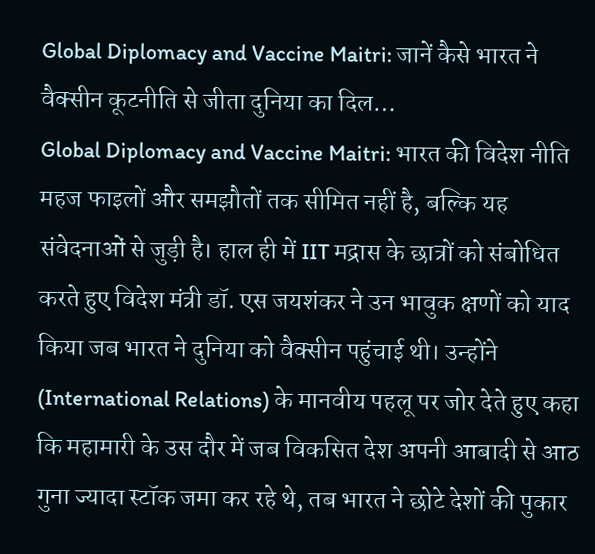Global Diplomacy and Vaccine Maitri: जानें कैसे भारत ने वैक्सीन कूटनीति से जीता दुनिया का दिल…
Global Diplomacy and Vaccine Maitri: भारत की विदेश नीति महज फाइलों और समझौतों तक सीमित नहीं है, बल्कि यह संवेदनाओं से जुड़ी है। हाल ही में IIT मद्रास के छात्रों को संबोधित करते हुए विदेश मंत्री डॉ. एस जयशंकर ने उन भावुक क्षणों को याद किया जब भारत ने दुनिया को वैक्सीन पहुंचाई थी। उन्होंने (International Relations) के मानवीय पहलू पर जोर देते हुए कहा कि महामारी के उस दौर में जब विकसित देश अपनी आबादी से आठ गुना ज्यादा स्टॉक जमा कर रहे थे, तब भारत ने छोटे देशों की पुकार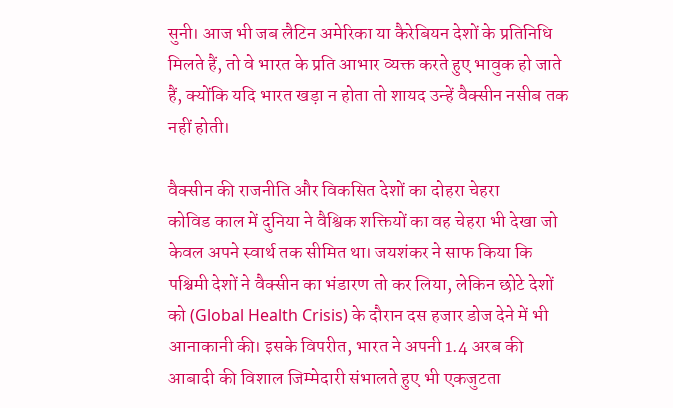सुनी। आज भी जब लैटिन अमेरिका या कैरेबियन देशों के प्रतिनिधि मिलते हैं, तो वे भारत के प्रति आभार व्यक्त करते हुए भावुक हो जाते हैं, क्योंकि यदि भारत खड़ा न होता तो शायद उन्हें वैक्सीन नसीब तक नहीं होती।

वैक्सीन की राजनीति और विकसित देशों का दोहरा चेहरा
कोविड काल में दुनिया ने वैश्विक शक्तियों का वह चेहरा भी देखा जो केवल अपने स्वार्थ तक सीमित था। जयशंकर ने साफ किया कि पश्चिमी देशों ने वैक्सीन का भंडारण तो कर लिया, लेकिन छोटे देशों को (Global Health Crisis) के दौरान दस हजार डोज देने में भी आनाकानी की। इसके विपरीत, भारत ने अपनी 1.4 अरब की आबादी की विशाल जिम्मेदारी संभालते हुए भी एकजुटता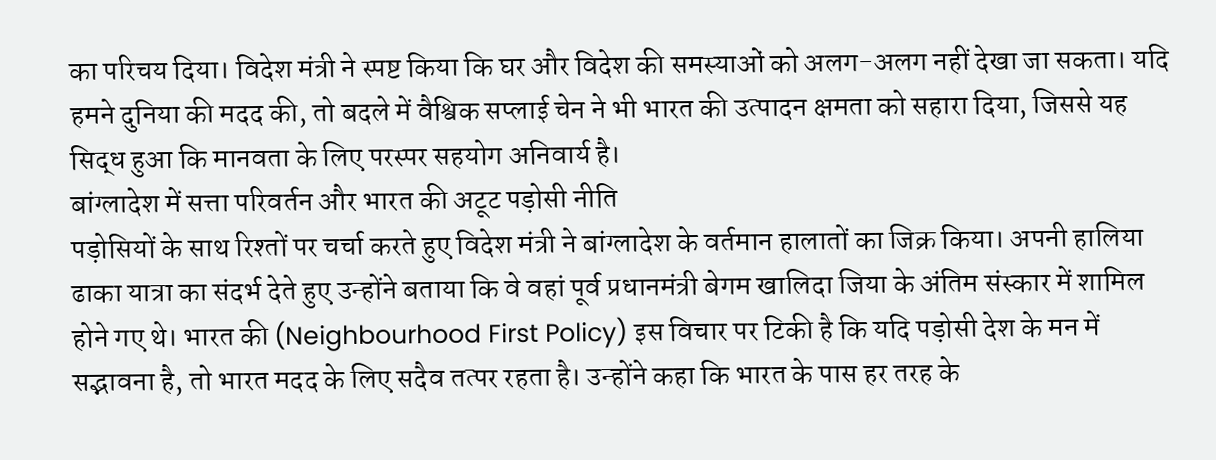का परिचय दिया। विदेश मंत्री ने स्पष्ट किया कि घर और विदेश की समस्याओं को अलग-अलग नहीं देखा जा सकता। यदि हमने दुनिया की मदद की, तो बदले में वैश्विक सप्लाई चेन ने भी भारत की उत्पादन क्षमता को सहारा दिया, जिससे यह सिद्ध हुआ कि मानवता के लिए परस्पर सहयोग अनिवार्य है।
बांग्लादेश में सत्ता परिवर्तन और भारत की अटूट पड़ोसी नीति
पड़ोसियों के साथ रिश्तों पर चर्चा करते हुए विदेश मंत्री ने बांग्लादेश के वर्तमान हालातों का जिक्र किया। अपनी हालिया ढाका यात्रा का संदर्भ देते हुए उन्होंने बताया कि वे वहां पूर्व प्रधानमंत्री बेगम खालिदा जिया के अंतिम संस्कार में शामिल होने गए थे। भारत की (Neighbourhood First Policy) इस विचार पर टिकी है कि यदि पड़ोसी देश के मन में सद्भावना है, तो भारत मदद के लिए सदैव तत्पर रहता है। उन्होंने कहा कि भारत के पास हर तरह के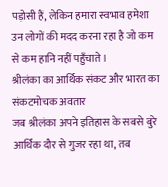पड़ोसी हैं, लेकिन हमारा स्वभाव हमेशा उन लोगों की मदद करना रहा है जो कम से कम हानि नहीं पहुँचाते।
श्रीलंका का आर्थिक संकट और भारत का संकटमोचक अवतार
जब श्रीलंका अपने इतिहास के सबसे बुरे आर्थिक दौर से गुजर रहा था, तब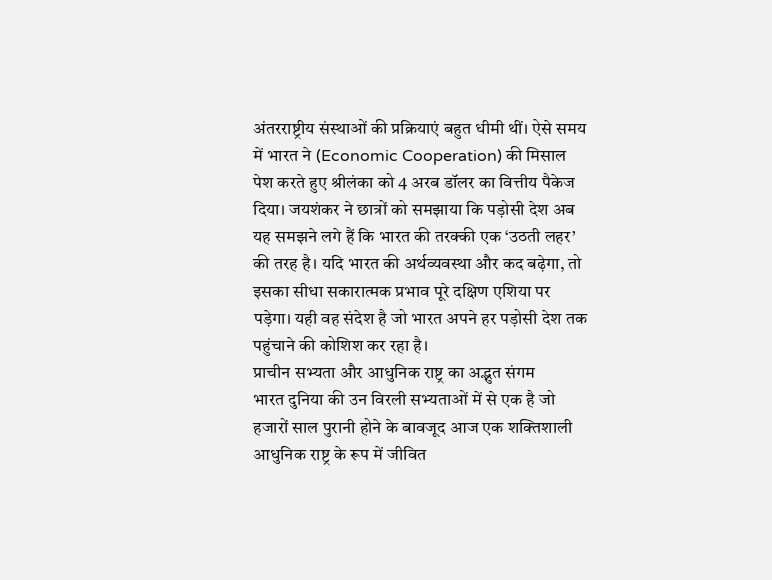अंतरराष्ट्रीय संस्थाओं की प्रक्रियाएं बहुत धीमी थीं। ऐसे समय में भारत ने (Economic Cooperation) की मिसाल पेश करते हुए श्रीलंका को 4 अरब डॉलर का वित्तीय पैकेज दिया। जयशंकर ने छात्रों को समझाया कि पड़ोसी देश अब यह समझने लगे हैं कि भारत की तरक्की एक ‘उठती लहर’ की तरह है। यदि भारत की अर्थव्यवस्था और कद बढ़ेगा, तो इसका सीधा सकारात्मक प्रभाव पूरे दक्षिण एशिया पर पड़ेगा। यही वह संदेश है जो भारत अपने हर पड़ोसी देश तक पहुंचाने की कोशिश कर रहा है।
प्राचीन सभ्यता और आधुनिक राष्ट्र का अद्भुत संगम
भारत दुनिया की उन विरली सभ्यताओं में से एक है जो हजारों साल पुरानी होने के बावजूद आज एक शक्तिशाली आधुनिक राष्ट्र के रूप में जीवित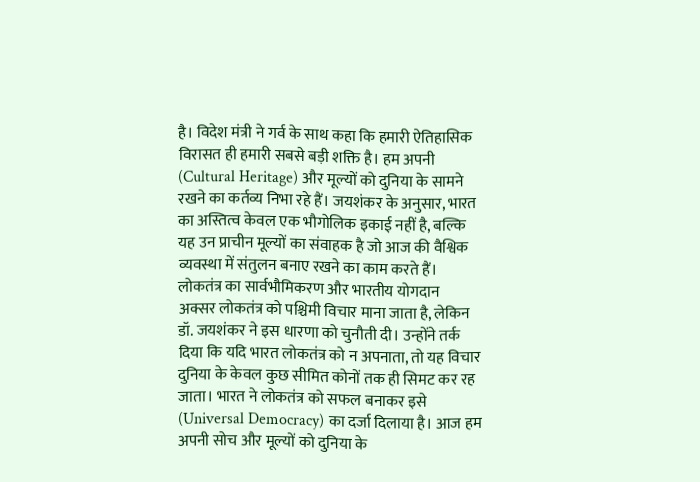है। विदेश मंत्री ने गर्व के साथ कहा कि हमारी ऐतिहासिक विरासत ही हमारी सबसे बड़ी शक्ति है। हम अपनी (Cultural Heritage) और मूल्यों को दुनिया के सामने रखने का कर्तव्य निभा रहे हैं। जयशंकर के अनुसार, भारत का अस्तित्व केवल एक भौगोलिक इकाई नहीं है, बल्कि यह उन प्राचीन मूल्यों का संवाहक है जो आज की वैश्विक व्यवस्था में संतुलन बनाए रखने का काम करते हैं।
लोकतंत्र का सार्वभौमिकरण और भारतीय योगदान
अक्सर लोकतंत्र को पश्चिमी विचार माना जाता है, लेकिन डॉ. जयशंकर ने इस धारणा को चुनौती दी। उन्होंने तर्क दिया कि यदि भारत लोकतंत्र को न अपनाता, तो यह विचार दुनिया के केवल कुछ सीमित कोनों तक ही सिमट कर रह जाता। भारत ने लोकतंत्र को सफल बनाकर इसे (Universal Democracy) का दर्जा दिलाया है। आज हम अपनी सोच और मूल्यों को दुनिया के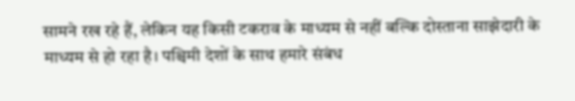सामने रख रहे हैं, लेकिन यह किसी टकराव के माध्यम से नहीं बल्कि दोस्ताना साझेदारी के माध्यम से हो रहा है। पश्चिमी देशों के साथ हमारे संबंध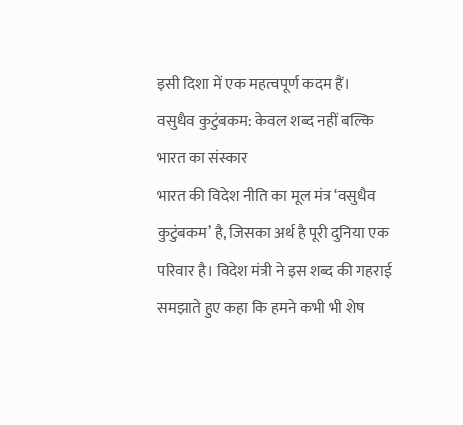इसी दिशा में एक महत्वपूर्ण कदम हैं।
वसुधैव कुटुंबकम: केवल शब्द नहीं बल्कि भारत का संस्कार
भारत की विदेश नीति का मूल मंत्र ‘वसुधैव कुटुंबकम’ है, जिसका अर्थ है पूरी दुनिया एक परिवार है। विदेश मंत्री ने इस शब्द की गहराई समझाते हुए कहा कि हमने कभी भी शेष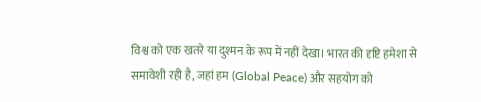विश्व को एक खतरे या दुश्मन के रूप में नहीं देखा। भारत की दृष्टि हमेशा से समावेशी रही है, जहां हम (Global Peace) और सहयोग को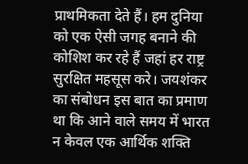प्राथमिकता देते हैं। हम दुनिया को एक ऐसी जगह बनाने की कोशिश कर रहे हैं जहां हर राष्ट्र सुरक्षित महसूस करे। जयशंकर का संबोधन इस बात का प्रमाण था कि आने वाले समय में भारत न केवल एक आर्थिक शक्ति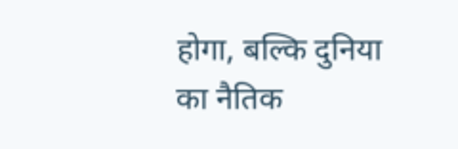होगा, बल्कि दुनिया का नैतिक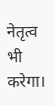नेतृत्व भी करेगा।